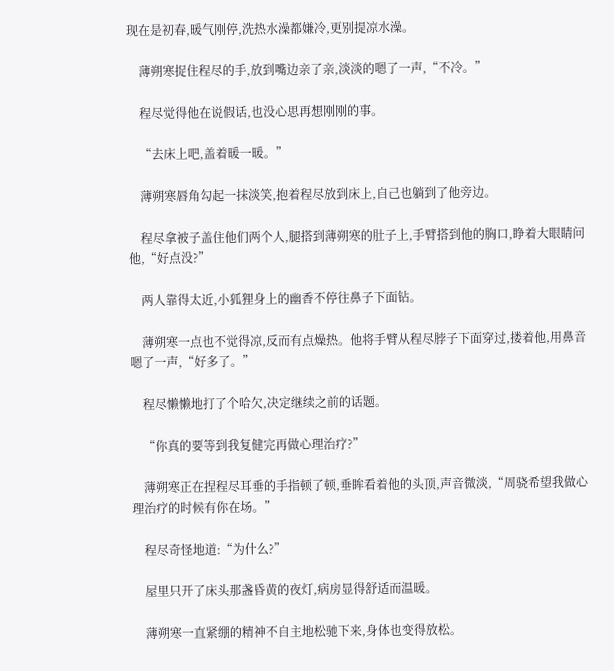现在是初春,暖气刚停,洗热水澡都嫌冷,更别提凉水澡。

    薄朔寒捉住程尽的手,放到嘴边亲了亲,淡淡的嗯了一声,“不冷。”

    程尽觉得他在说假话,也没心思再想刚刚的事。

    “去床上吧,盖着暖一暖。”

    薄朔寒唇角勾起一抹淡笑,抱着程尽放到床上,自己也躺到了他旁边。

    程尽拿被子盖住他们两个人,腿搭到薄朔寒的肚子上,手臂搭到他的胸口,睁着大眼睛问他,“好点没?”

    两人靠得太近,小狐狸身上的幽香不停往鼻子下面钻。

    薄朔寒一点也不觉得凉,反而有点燥热。他将手臂从程尽脖子下面穿过,搂着他,用鼻音嗯了一声,“好多了。”

    程尽懒懒地打了个哈欠,决定继续之前的话题。

    “你真的要等到我复健完再做心理治疗?”

    薄朔寒正在捏程尽耳垂的手指顿了顿,垂眸看着他的头顶,声音微淡,“周骁希望我做心理治疗的时候有你在场。”

    程尽奇怪地道:“为什么?”

    屋里只开了床头那盏昏黄的夜灯,病房显得舒适而温暖。

    薄朔寒一直紧绷的精神不自主地松驰下来,身体也变得放松。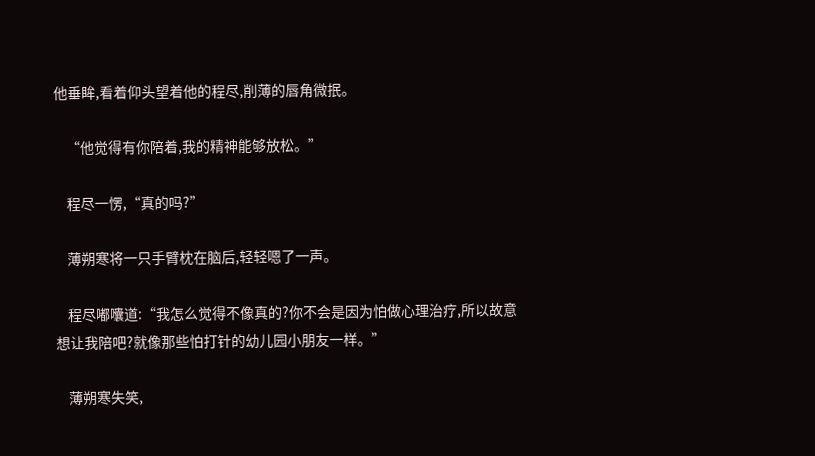他垂眸,看着仰头望着他的程尽,削薄的唇角微抿。

    “他觉得有你陪着,我的精神能够放松。”

    程尽一愣,“真的吗?”

    薄朔寒将一只手臂枕在脑后,轻轻嗯了一声。

    程尽嘟囔道:“我怎么觉得不像真的?你不会是因为怕做心理治疗,所以故意想让我陪吧?就像那些怕打针的幼儿园小朋友一样。”

    薄朔寒失笑,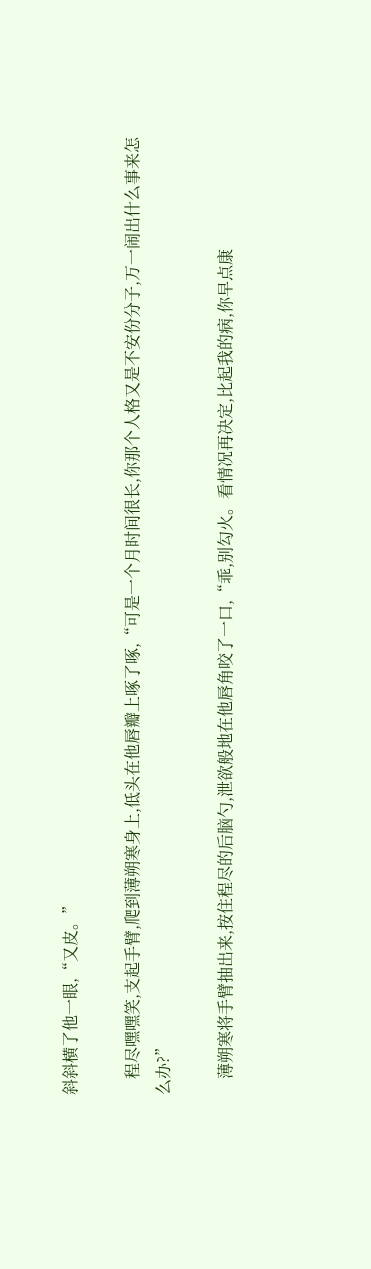斜斜横了他一眼,“又皮。”

    程尽嘿嘿笑,支起手臂,爬到薄朔寒身上,低头在他唇瓣上啄了啄,“可是一个月时间很长,你那个人格又是不安份分子,万一闹出什么事来怎么办?”

    薄朔寒将手臂抽出来,按住程尽的后脑勺,泄欲般地在他唇角咬了一口,“乖,别勾火。看情况再决定,比起我的病,你早点康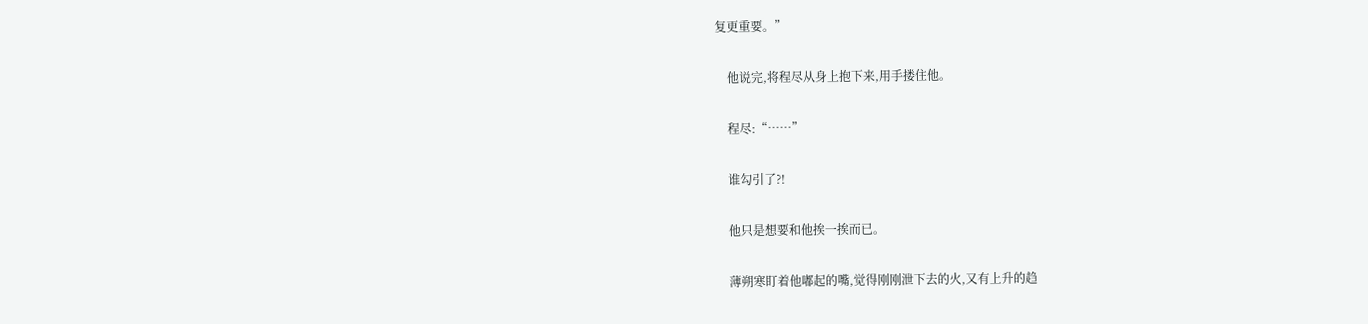复更重要。”

    他说完,将程尽从身上抱下来,用手搂住他。

    程尽:“……”

    谁勾引了?!

    他只是想要和他挨一挨而已。

    薄朔寒盯着他嘟起的嘴,觉得刚刚泄下去的火,又有上升的趋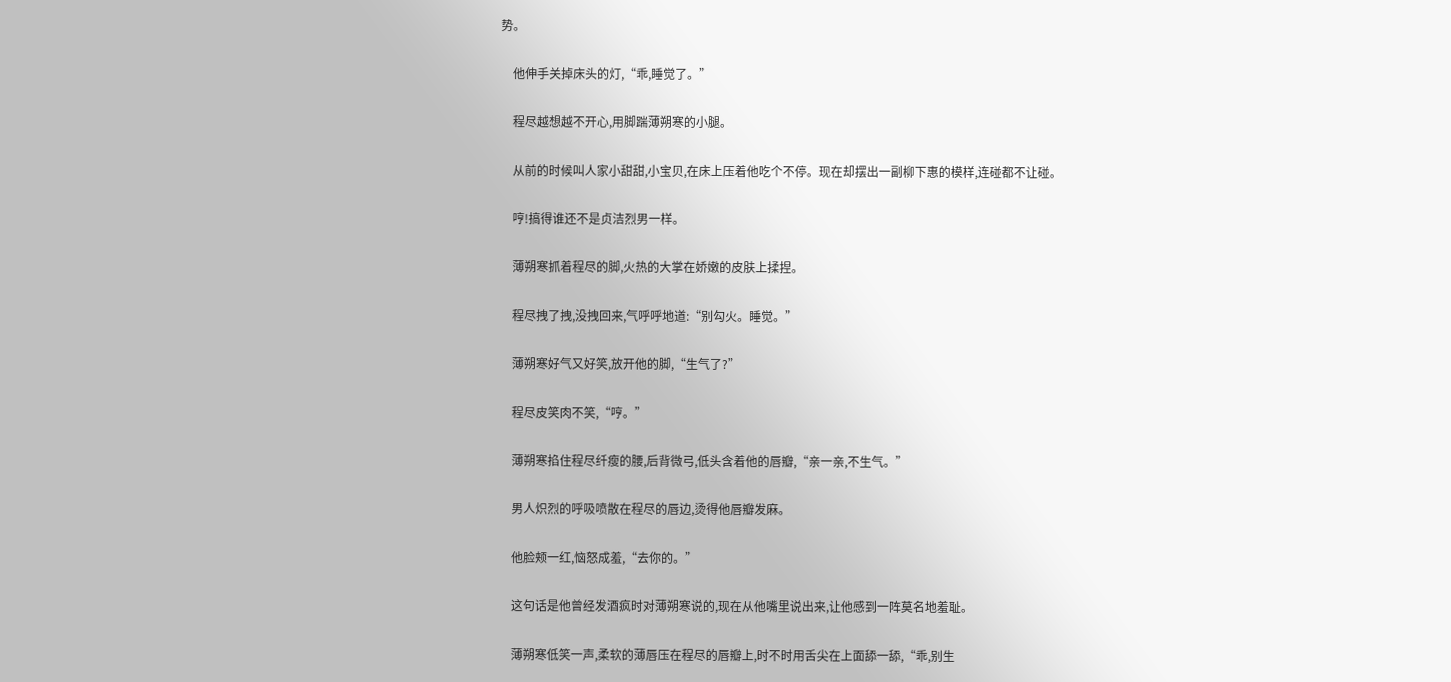势。

    他伸手关掉床头的灯,“乖,睡觉了。”

    程尽越想越不开心,用脚踹薄朔寒的小腿。

    从前的时候叫人家小甜甜,小宝贝,在床上压着他吃个不停。现在却摆出一副柳下惠的模样,连碰都不让碰。

    哼!搞得谁还不是贞洁烈男一样。

    薄朔寒抓着程尽的脚,火热的大掌在娇嫩的皮肤上揉捏。

    程尽拽了拽,没拽回来,气呼呼地道:“别勾火。睡觉。”

    薄朔寒好气又好笑,放开他的脚,“生气了?”

    程尽皮笑肉不笑,“哼。”

    薄朔寒掐住程尽纤瘦的腰,后背微弓,低头含着他的唇瓣,“亲一亲,不生气。”

    男人炽烈的呼吸喷散在程尽的唇边,烫得他唇瓣发麻。

    他脸颊一红,恼怒成羞,“去你的。”

    这句话是他曾经发酒疯时对薄朔寒说的,现在从他嘴里说出来,让他感到一阵莫名地羞耻。

    薄朔寒低笑一声,柔软的薄唇压在程尽的唇瓣上,时不时用舌尖在上面舔一舔,“乖,别生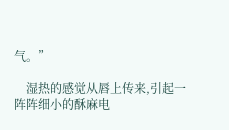气。”

    湿热的感觉从唇上传来,引起一阵阵细小的酥麻电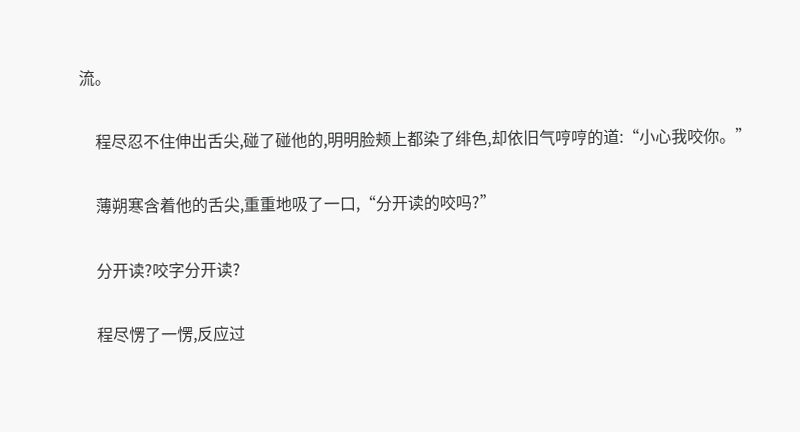流。

    程尽忍不住伸出舌尖,碰了碰他的,明明脸颊上都染了绯色,却依旧气哼哼的道:“小心我咬你。”

    薄朔寒含着他的舌尖,重重地吸了一口,“分开读的咬吗?”

    分开读?咬字分开读?

    程尽愣了一愣,反应过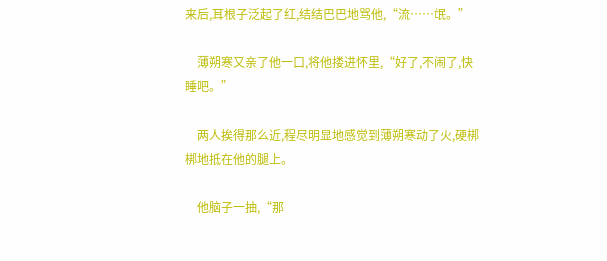来后,耳根子泛起了红,结结巴巴地骂他,“流……氓。”

    薄朔寒又亲了他一口,将他搂进怀里,“好了,不闹了,快睡吧。”

    两人挨得那么近,程尽明显地感觉到薄朔寒动了火,硬梆梆地抵在他的腿上。

    他脑子一抽,“那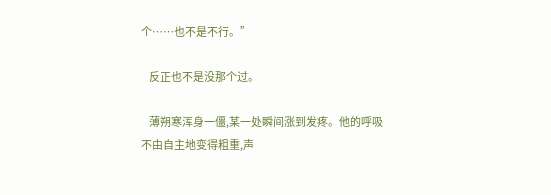个……也不是不行。”

    反正也不是没那个过。

    薄朔寒浑身一僵,某一处瞬间涨到发疼。他的呼吸不由自主地变得粗重,声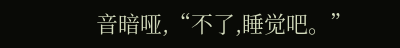音暗哑,“不了,睡觉吧。”